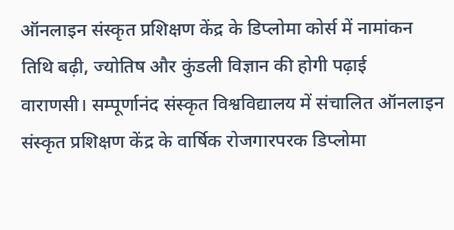ऑनलाइन संस्कृत प्रशिक्षण केंद्र के डिप्लोमा कोर्स में नामांकन तिथि बढ़ी, ज्योतिष और कुंडली विज्ञान की होगी पढ़ाई
वाराणसी। सम्पूर्णानंद संस्कृत विश्वविद्यालय में संचालित ऑनलाइन संस्कृत प्रशिक्षण केंद्र के वार्षिक रोजगारपरक डिप्लोमा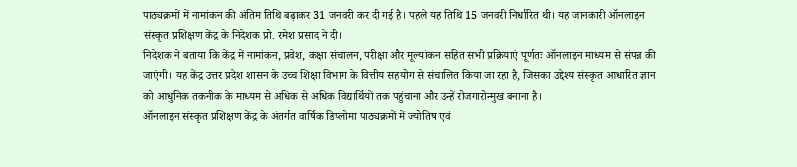पाठ्यक्रमों में नामांकन की अंतिम तिथि बढ़ाकर 31 जनवरी कर दी गई है। पहले यह तिथि 15 जनवरी निर्धारित थी। यह जानकारी ऑनलाइन संस्कृत प्रशिक्षण केंद्र के निदेशक प्रो. रमेश प्रसाद ने दी।
निदेशक ने बताया कि केंद्र में नामांकन, प्रवेश, कक्षा संचालन, परीक्षा और मूल्यांकन सहित सभी प्रक्रियाएं पूर्णतः ऑनलाइन माध्यम से संपन्न की जाएंगी। यह केंद्र उत्तर प्रदेश शासन के उच्च शिक्षा विभाग के वित्तीय सहयोग से संचालित किया जा रहा है, जिसका उद्देश्य संस्कृत आधारित ज्ञान को आधुनिक तकनीक के माध्यम से अधिक से अधिक विद्यार्थियों तक पहुंचाना और उन्हें रोजगारोन्मुख बनाना है।
ऑनलाइन संस्कृत प्रशिक्षण केंद्र के अंतर्गत वार्षिक डिप्लोमा पाठ्यक्रमों में ज्योतिष एवं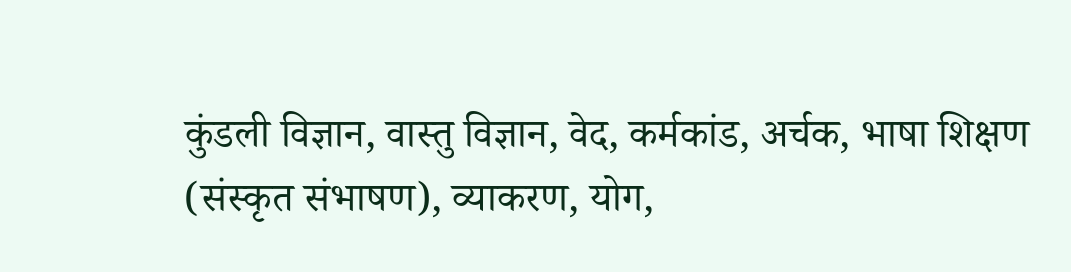कुंडली विज्ञान, वास्तु विज्ञान, वेद, कर्मकांड, अर्चक, भाषा शिक्षण (संस्कृत संभाषण), व्याकरण, योग,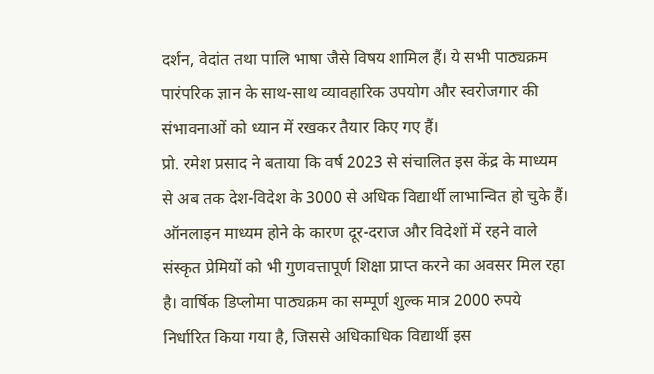दर्शन, वेदांत तथा पालि भाषा जैसे विषय शामिल हैं। ये सभी पाठ्यक्रम पारंपरिक ज्ञान के साथ-साथ व्यावहारिक उपयोग और स्वरोजगार की संभावनाओं को ध्यान में रखकर तैयार किए गए हैं।
प्रो. रमेश प्रसाद ने बताया कि वर्ष 2023 से संचालित इस केंद्र के माध्यम से अब तक देश-विदेश के 3000 से अधिक विद्यार्थी लाभान्वित हो चुके हैं। ऑनलाइन माध्यम होने के कारण दूर-दराज और विदेशों में रहने वाले संस्कृत प्रेमियों को भी गुणवत्तापूर्ण शिक्षा प्राप्त करने का अवसर मिल रहा है। वार्षिक डिप्लोमा पाठ्यक्रम का सम्पूर्ण शुल्क मात्र 2000 रुपये निर्धारित किया गया है, जिससे अधिकाधिक विद्यार्थी इस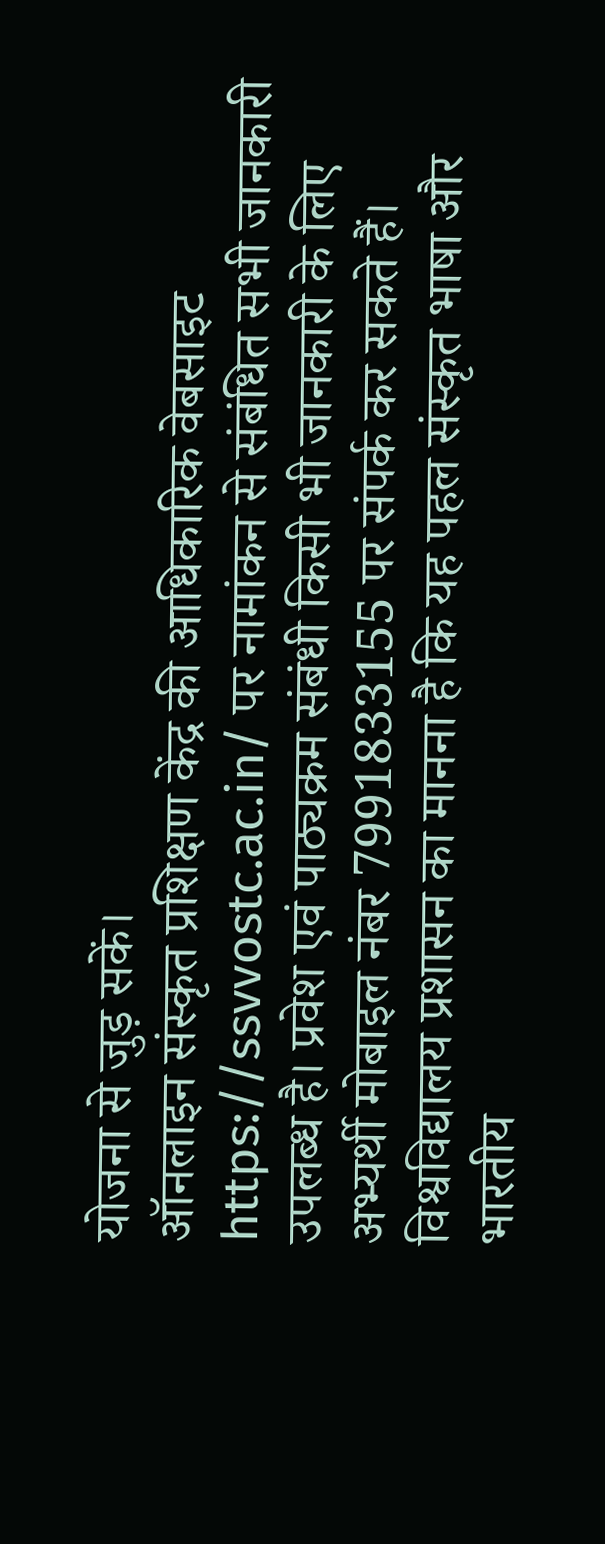योजना से जुड़ सकें।
ऑनलाइन संस्कृत प्रशिक्षण केंद्र की आधिकारिक वेबसाइट https://ssvvostc.ac.in/ पर नामांकन से संबंधित सभी जानकारी उपलब्ध है। प्रवेश एवं पाठ्यक्रम संबंधी किसी भी जानकारी के लिए अभ्यर्थी मोबाइल नंबर 7991833155 पर संपर्क कर सकते हैं। विश्वविद्यालय प्रशासन का मानना है कि यह पहल संस्कृत भाषा और भारतीय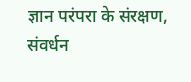ज्ञान परंपरा के संरक्षण, संवर्धन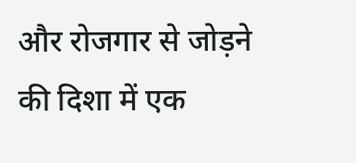और रोजगार से जोड़ने की दिशा में एक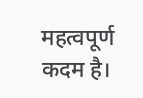महत्वपूर्ण कदम है।